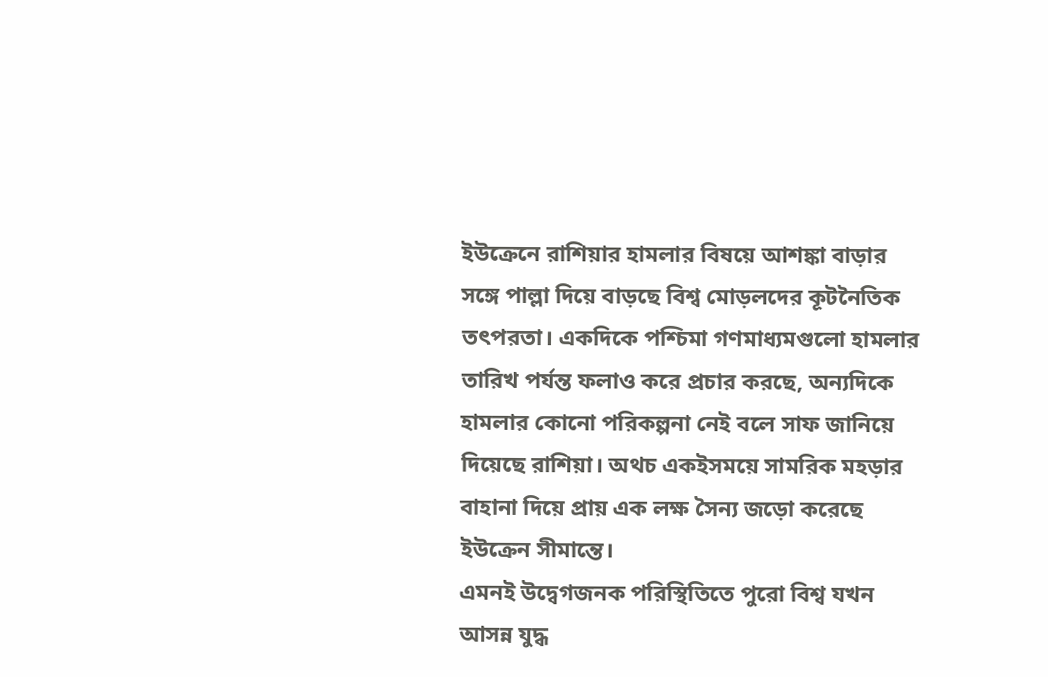ইউক্রেনে রাশিয়ার হামলার বিষয়ে আশঙ্কা বাড়ার সঙ্গে পাল্লা দিয়ে বাড়ছে বিশ্ব মোড়লদের কূটনৈতিক তৎপরতা। একদিকে পশ্চিমা গণমাধ্যমগুলো হামলার তারিখ পর্যন্ত ফলাও করে প্রচার করছে, অন্যদিকে হামলার কোনো পরিকল্পনা নেই বলে সাফ জানিয়ে দিয়েছে রাশিয়া। অথচ একইসময়ে সামরিক মহড়ার বাহানা দিয়ে প্রায় এক লক্ষ সৈন্য জড়ো করেছে ইউক্রেন সীমান্তে।
এমনই উদ্বেগজনক পরিস্থিতিতে পুরো বিশ্ব যখন আসন্ন যুদ্ধ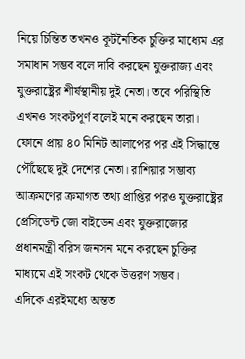নিয়ে চিন্তিত তখনও কূটনৈতিক চুক্তির মাধ্যেম এর সমাধান সম্ভব বলে দাবি করছেন যুক্তরাজ্য এবং যুক্তরাষ্ট্রের শীর্ষস্থানীয় দুই নেতা। তবে পরিস্থিতি এখনও সংকটপূর্ণ বলেই মনে করছেন তারা।
ফোনে প্রায় ৪০ মিনিট আলাপের পর এই সিদ্ধান্তে পৌঁছেছে দুই দেশের নেতা। রাশিয়ার সম্ভাব্য আক্রমণের ক্রমাগত তথ্য প্রাপ্তির পরও যুক্তরাষ্ট্রের প্রেসিডেন্ট জো বাইডেন এবং যুক্তরাজ্যের প্রধানমন্ত্রী বরিস জনসন মনে করছেন চুক্তির মাধ্যমে এই সংকট থেকে উত্তরণ সম্ভব।
এদিকে এরইমধ্যে অন্তত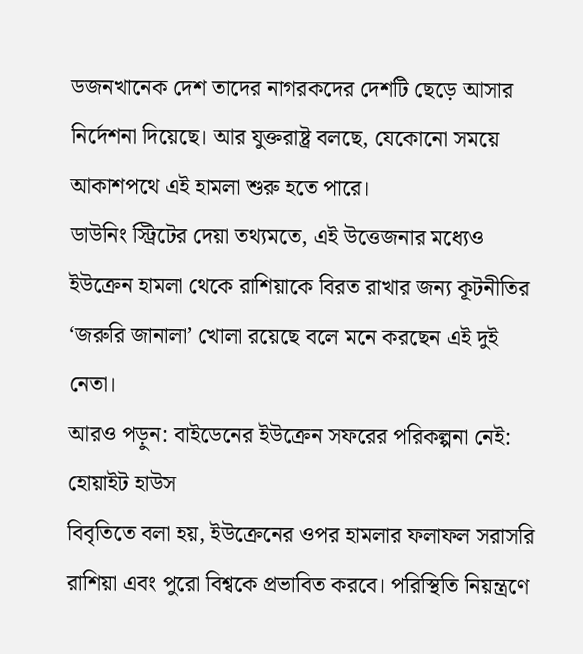ডজনখানেক দেশ তাদের নাগরকদের দেশটি ছেড়ে আসার নির্দেশনা দিয়েছে। আর যুক্তরাষ্ট্র বলছে, যেকোনো সময়ে আকাশপথে এই হামলা শুরু হতে পারে।
ডাউনিং স্ট্রিটের দেয়া তথ্যমতে, এই উত্তেজনার মধ্যেও ইউক্রেন হামলা থেকে রাশিয়াকে বিরত রাখার জন্য কূটনীতির ‘জরুরি জানালা’ খোলা রয়েছে বলে মনে করছেন এই দুই নেতা।
আরও পড়ুন: বাইডেনের ইউক্রেন সফরের পরিকল্পনা নেই: হোয়াইট হাউস
বিবৃতিতে বলা হয়, ইউক্রেনের ওপর হামলার ফলাফল সরাসরি রাশিয়া এবং পুরো বিশ্বকে প্রভাবিত করবে। পরিস্থিতি নিয়ন্ত্রণে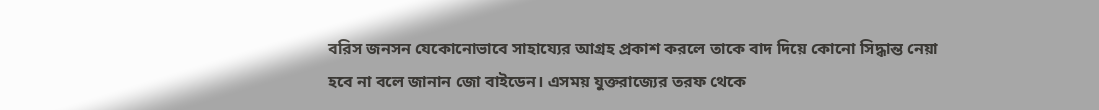বরিস জনসন যেকোনোভাবে সাহায্যের আগ্রহ প্রকাশ করলে তাকে বাদ দিয়ে কোনো সিদ্ধান্ত নেয়া হবে না বলে জানান জো বাইডেন। এসময় যুক্তরাজ্যের তরফ থেকে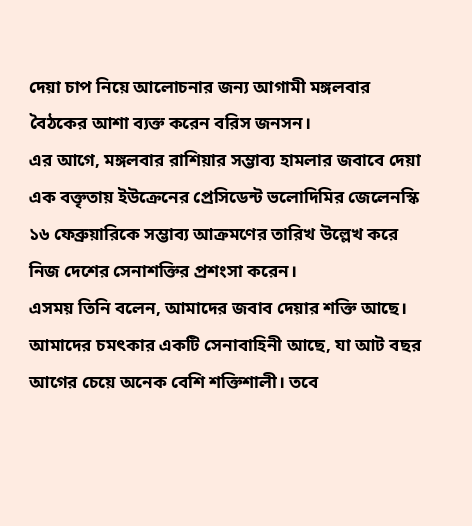দেয়া চাপ নিয়ে আলোচনার জন্য আগামী মঙ্গলবার বৈঠকের আশা ব্যক্ত করেন বরিস জনসন।
এর আগে, মঙ্গলবার রাশিয়ার সম্ভাব্য হামলার জবাবে দেয়া এক বক্তৃতায় ইউক্রেনের প্রেসিডেন্ট ভলোদিমির জেলেনস্কি ১৬ ফেব্রুয়ারিকে সম্ভাব্য আক্রমণের তারিখ উল্লেখ করে নিজ দেশের সেনাশক্তির প্রশংসা করেন।
এসময় তিনি বলেন, আমাদের জবাব দেয়ার শক্তি আছে। আমাদের চমৎকার একটি সেনাবাহিনী আছে, যা আট বছর আগের চেয়ে অনেক বেশি শক্তিশালী। তবে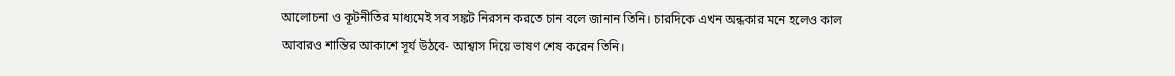আলোচনা ও কূটনীতির মাধ্যমেই সব সঙ্কট নিরসন করতে চান বলে জানান তিনি। চারদিকে এখন অন্ধকার মনে হলেও কাল আবারও শান্তির আকাশে সূর্য উঠবে- আশ্বাস দিয়ে ভাষণ শেষ করেন তিনি।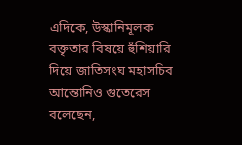এদিকে, উস্কানিমূলক বক্তৃতার বিষয়ে হুঁশিয়ারি দিয়ে জাতিসংঘ মহাসচিব আন্তোনিও গুতেরেস বলেছেন,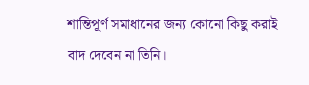শান্তিপূর্ণ সমাধানের জন্য কোনো কিছু করাই বাদ দেবেন না তিনি।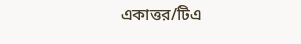একাত্তর/টিএ